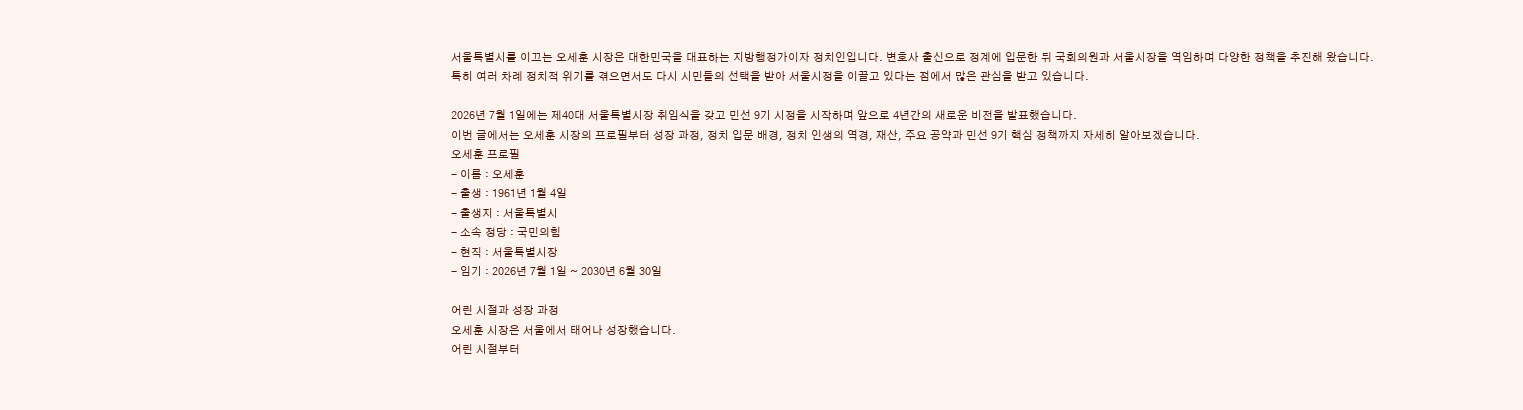서울특별시를 이끄는 오세훈 시장은 대한민국을 대표하는 지방행정가이자 정치인입니다. 변호사 출신으로 정계에 입문한 뒤 국회의원과 서울시장을 역임하며 다양한 정책을 추진해 왔습니다.
특히 여러 차례 정치적 위기를 겪으면서도 다시 시민들의 선택을 받아 서울시정을 이끌고 있다는 점에서 많은 관심을 받고 있습니다.

2026년 7월 1일에는 제40대 서울특별시장 취임식을 갖고 민선 9기 시정을 시작하며 앞으로 4년간의 새로운 비전을 발표했습니다.
이번 글에서는 오세훈 시장의 프로필부터 성장 과정, 정치 입문 배경, 정치 인생의 역경, 재산, 주요 공약과 민선 9기 핵심 정책까지 자세히 알아보겠습니다.
오세훈 프로필
- 이름 : 오세훈
- 출생 : 1961년 1월 4일
- 출생지 : 서울특별시
- 소속 정당 : 국민의힘
- 현직 : 서울특별시장
- 임기 : 2026년 7월 1일 ~ 2030년 6월 30일

어린 시절과 성장 과정
오세훈 시장은 서울에서 태어나 성장했습니다.
어린 시절부터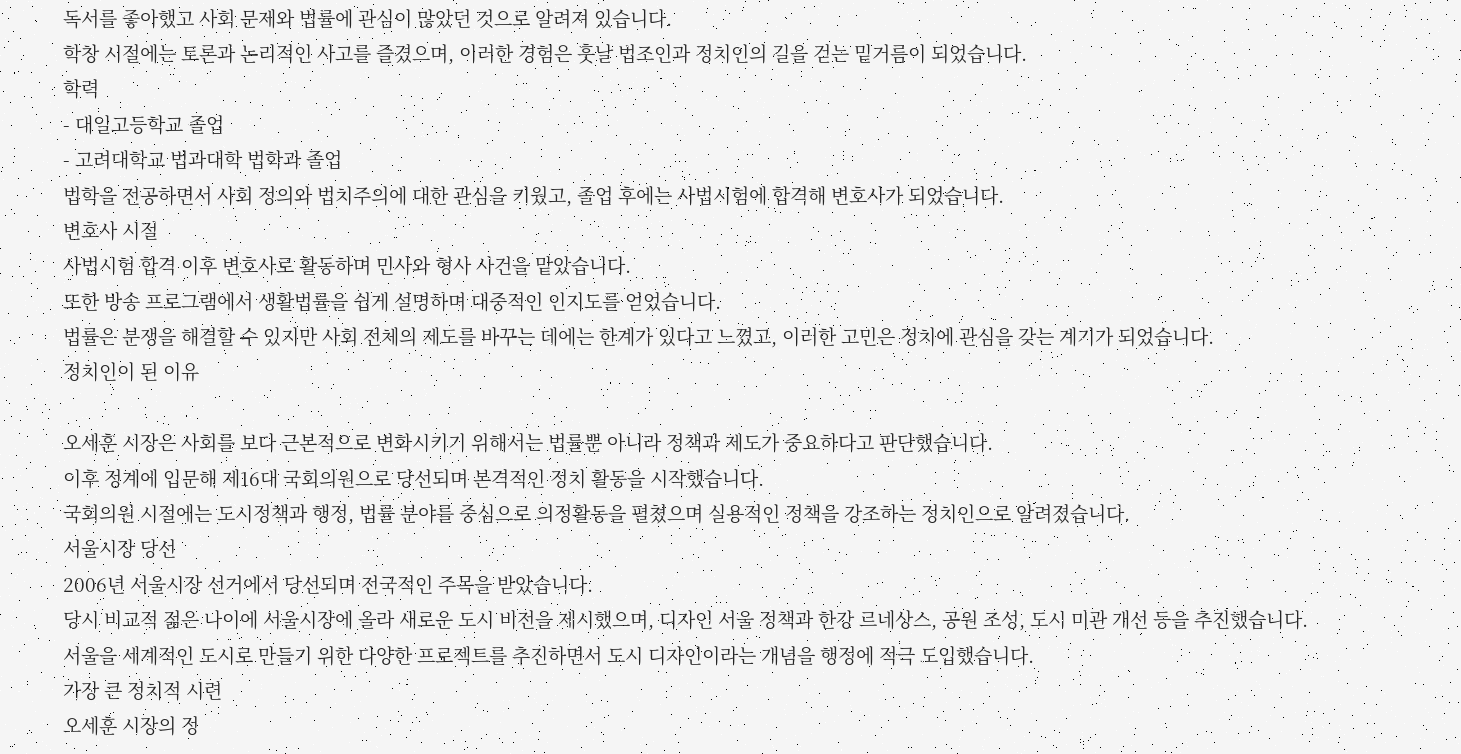독서를 좋아했고 사회 문제와 법률에 관심이 많았던 것으로 알려져 있습니다.
학창 시절에는 토론과 논리적인 사고를 즐겼으며, 이러한 경험은 훗날 법조인과 정치인의 길을 걷는 밑거름이 되었습니다.
학력
- 대일고등학교 졸업
- 고려대학교 법과대학 법학과 졸업
법학을 전공하면서 사회 정의와 법치주의에 대한 관심을 키웠고, 졸업 후에는 사법시험에 합격해 변호사가 되었습니다.
변호사 시절
사법시험 합격 이후 변호사로 활동하며 민사와 형사 사건을 맡았습니다.
또한 방송 프로그램에서 생활법률을 쉽게 설명하며 대중적인 인지도를 얻었습니다.
법률은 분쟁을 해결할 수 있지만 사회 전체의 제도를 바꾸는 데에는 한계가 있다고 느꼈고, 이러한 고민은 정치에 관심을 갖는 계기가 되었습니다.
정치인이 된 이유

오세훈 시장은 사회를 보다 근본적으로 변화시키기 위해서는 법률뿐 아니라 정책과 제도가 중요하다고 판단했습니다.
이후 정계에 입문해 제16대 국회의원으로 당선되며 본격적인 정치 활동을 시작했습니다.
국회의원 시절에는 도시정책과 행정, 법률 분야를 중심으로 의정활동을 펼쳤으며 실용적인 정책을 강조하는 정치인으로 알려졌습니다.
서울시장 당선
2006년 서울시장 선거에서 당선되며 전국적인 주목을 받았습니다.
당시 비교적 젊은 나이에 서울시장에 올라 새로운 도시 비전을 제시했으며, 디자인 서울 정책과 한강 르네상스, 공원 조성, 도시 미관 개선 등을 추진했습니다.
서울을 세계적인 도시로 만들기 위한 다양한 프로젝트를 추진하면서 도시 디자인이라는 개념을 행정에 적극 도입했습니다.
가장 큰 정치적 시련
오세훈 시장의 정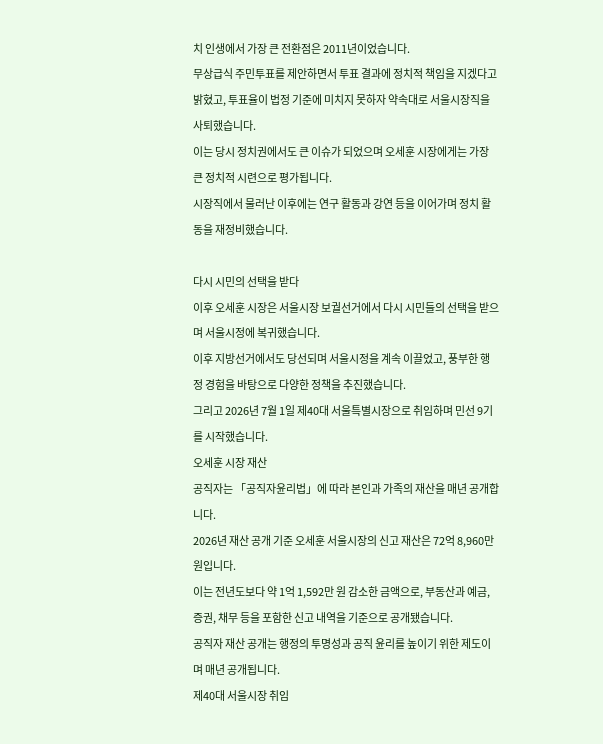치 인생에서 가장 큰 전환점은 2011년이었습니다.
무상급식 주민투표를 제안하면서 투표 결과에 정치적 책임을 지겠다고 밝혔고, 투표율이 법정 기준에 미치지 못하자 약속대로 서울시장직을 사퇴했습니다.
이는 당시 정치권에서도 큰 이슈가 되었으며 오세훈 시장에게는 가장 큰 정치적 시련으로 평가됩니다.
시장직에서 물러난 이후에는 연구 활동과 강연 등을 이어가며 정치 활동을 재정비했습니다.

다시 시민의 선택을 받다
이후 오세훈 시장은 서울시장 보궐선거에서 다시 시민들의 선택을 받으며 서울시정에 복귀했습니다.
이후 지방선거에서도 당선되며 서울시정을 계속 이끌었고, 풍부한 행정 경험을 바탕으로 다양한 정책을 추진했습니다.
그리고 2026년 7월 1일 제40대 서울특별시장으로 취임하며 민선 9기를 시작했습니다.
오세훈 시장 재산
공직자는 「공직자윤리법」에 따라 본인과 가족의 재산을 매년 공개합니다.
2026년 재산 공개 기준 오세훈 서울시장의 신고 재산은 72억 8,960만 원입니다.
이는 전년도보다 약 1억 1,592만 원 감소한 금액으로, 부동산과 예금, 증권, 채무 등을 포함한 신고 내역을 기준으로 공개됐습니다.
공직자 재산 공개는 행정의 투명성과 공직 윤리를 높이기 위한 제도이며 매년 공개됩니다.
제40대 서울시장 취임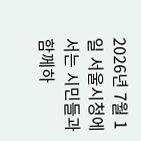2026년 7월 1일 서울시청에서는 시민들과 함께하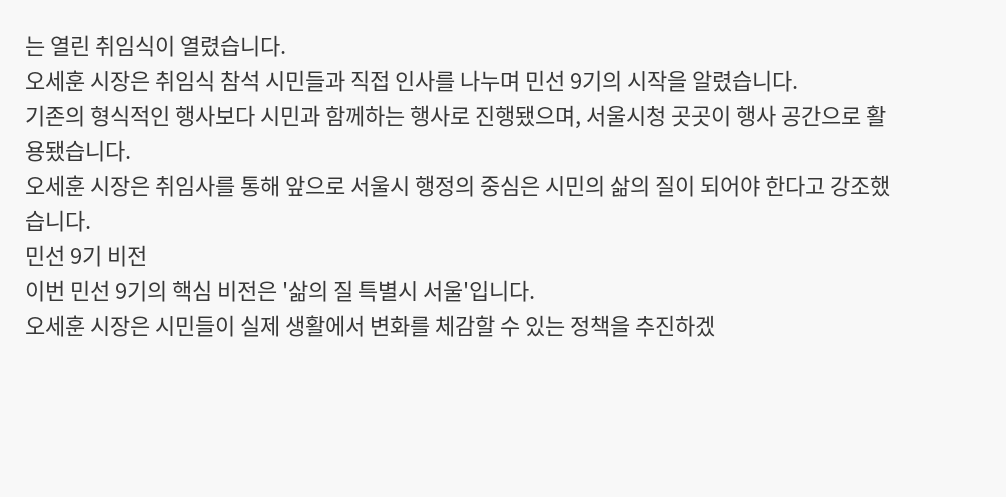는 열린 취임식이 열렸습니다.
오세훈 시장은 취임식 참석 시민들과 직접 인사를 나누며 민선 9기의 시작을 알렸습니다.
기존의 형식적인 행사보다 시민과 함께하는 행사로 진행됐으며, 서울시청 곳곳이 행사 공간으로 활용됐습니다.
오세훈 시장은 취임사를 통해 앞으로 서울시 행정의 중심은 시민의 삶의 질이 되어야 한다고 강조했습니다.
민선 9기 비전
이번 민선 9기의 핵심 비전은 '삶의 질 특별시 서울'입니다.
오세훈 시장은 시민들이 실제 생활에서 변화를 체감할 수 있는 정책을 추진하겠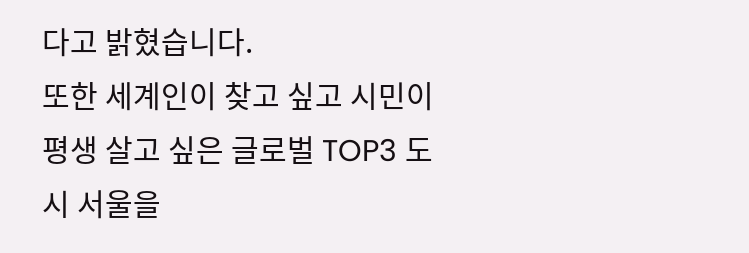다고 밝혔습니다.
또한 세계인이 찾고 싶고 시민이 평생 살고 싶은 글로벌 TOP3 도시 서울을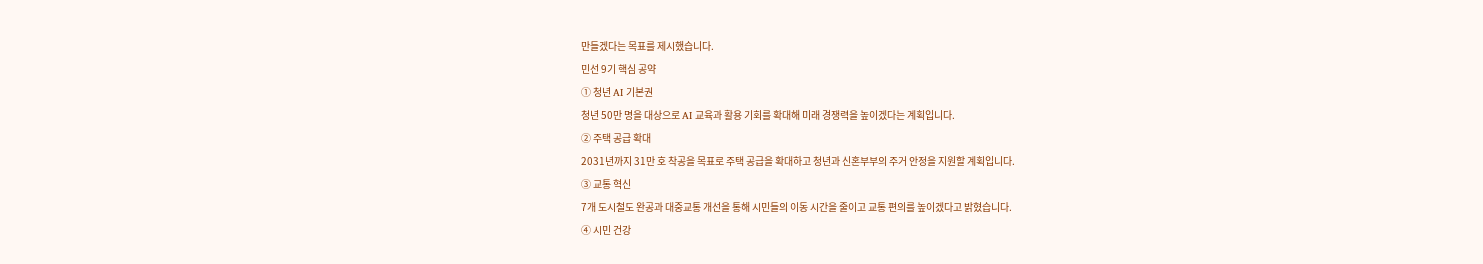만들겠다는 목표를 제시했습니다.
민선 9기 핵심 공약
① 청년 AI 기본권
청년 50만 명을 대상으로 AI 교육과 활용 기회를 확대해 미래 경쟁력을 높이겠다는 계획입니다.
② 주택 공급 확대
2031년까지 31만 호 착공을 목표로 주택 공급을 확대하고 청년과 신혼부부의 주거 안정을 지원할 계획입니다.
③ 교통 혁신
7개 도시철도 완공과 대중교통 개선을 통해 시민들의 이동 시간을 줄이고 교통 편의를 높이겠다고 밝혔습니다.
④ 시민 건강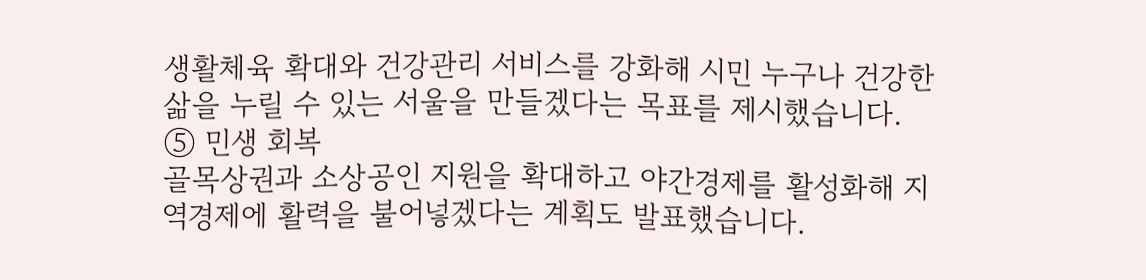생활체육 확대와 건강관리 서비스를 강화해 시민 누구나 건강한 삶을 누릴 수 있는 서울을 만들겠다는 목표를 제시했습니다.
⑤ 민생 회복
골목상권과 소상공인 지원을 확대하고 야간경제를 활성화해 지역경제에 활력을 불어넣겠다는 계획도 발표했습니다.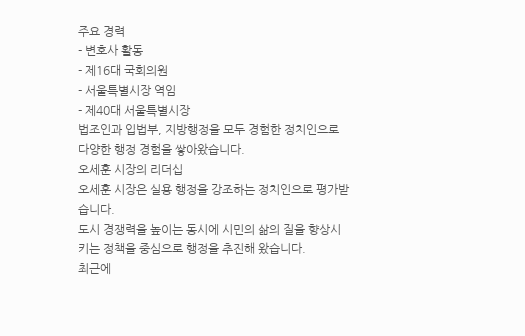주요 경력
- 변호사 활동
- 제16대 국회의원
- 서울특별시장 역임
- 제40대 서울특별시장
법조인과 입법부, 지방행정을 모두 경험한 정치인으로 다양한 행정 경험을 쌓아왔습니다.
오세훈 시장의 리더십
오세훈 시장은 실용 행정을 강조하는 정치인으로 평가받습니다.
도시 경쟁력을 높이는 동시에 시민의 삶의 질을 향상시키는 정책을 중심으로 행정을 추진해 왔습니다.
최근에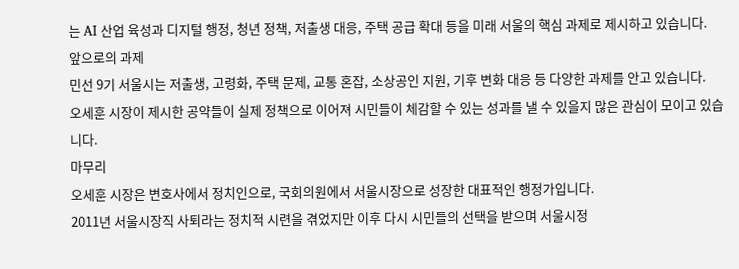는 AI 산업 육성과 디지털 행정, 청년 정책, 저출생 대응, 주택 공급 확대 등을 미래 서울의 핵심 과제로 제시하고 있습니다.
앞으로의 과제
민선 9기 서울시는 저출생, 고령화, 주택 문제, 교통 혼잡, 소상공인 지원, 기후 변화 대응 등 다양한 과제를 안고 있습니다.
오세훈 시장이 제시한 공약들이 실제 정책으로 이어져 시민들이 체감할 수 있는 성과를 낼 수 있을지 많은 관심이 모이고 있습니다.
마무리
오세훈 시장은 변호사에서 정치인으로, 국회의원에서 서울시장으로 성장한 대표적인 행정가입니다.
2011년 서울시장직 사퇴라는 정치적 시련을 겪었지만 이후 다시 시민들의 선택을 받으며 서울시정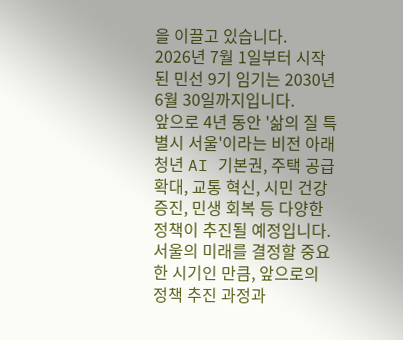을 이끌고 있습니다.
2026년 7월 1일부터 시작된 민선 9기 임기는 2030년 6월 30일까지입니다.
앞으로 4년 동안 '삶의 질 특별시 서울'이라는 비전 아래 청년 AI 기본권, 주택 공급 확대, 교통 혁신, 시민 건강 증진, 민생 회복 등 다양한 정책이 추진될 예정입니다.
서울의 미래를 결정할 중요한 시기인 만큼, 앞으로의 정책 추진 과정과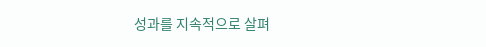성과를 지속적으로 살펴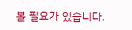볼 필요가 있습니다.